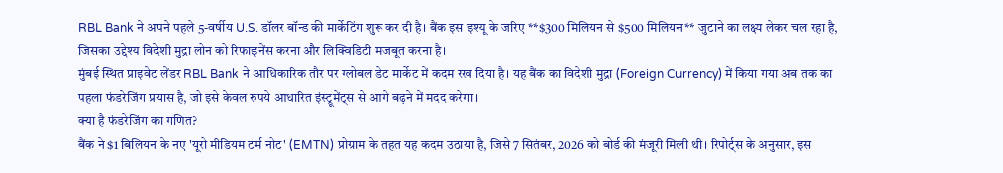RBL Bank ने अपने पहले 5-वर्षीय U.S. डॉलर बॉन्ड की मार्केटिंग शुरू कर दी है। बैंक इस इश्यू के जरिए **$300 मिलियन से $500 मिलियन** जुटाने का लक्ष्य लेकर चल रहा है, जिसका उद्देश्य विदेशी मुद्रा लोन को रिफाइनेंस करना और लिक्विडिटी मजबूत करना है।
मुंबई स्थित प्राइवेट लेंडर RBL Bank ने आधिकारिक तौर पर ग्लोबल डेट मार्केट में कदम रख दिया है। यह बैंक का विदेशी मुद्रा (Foreign Currency) में किया गया अब तक का पहला फंडरेजिंग प्रयास है, जो इसे केवल रुपये आधारित इंस्ट्रूमेंट्स से आगे बढ़ने में मदद करेगा।
क्या है फंडरेजिंग का गणित?
बैंक ने $1 बिलियन के नए 'यूरो मीडियम टर्म नोट' (EMTN) प्रोग्राम के तहत यह कदम उठाया है, जिसे 7 सितंबर, 2026 को बोर्ड की मंजूरी मिली थी। रिपोर्ट्स के अनुसार, इस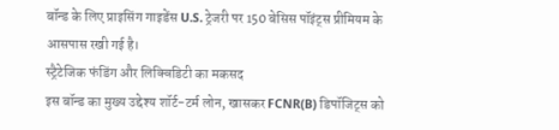बॉन्ड के लिए प्राइसिंग गाइडेंस U.S. ट्रेजरी पर 150 बेसिस पॉइंट्स प्रीमियम के आसपास रखी गई है।
स्ट्रैटेजिक फंडिंग और लिक्विडिटी का मकसद
इस बॉन्ड का मुख्य उद्देश्य शॉर्ट-टर्म लोन, खासकर FCNR(B) डिपॉजिट्स को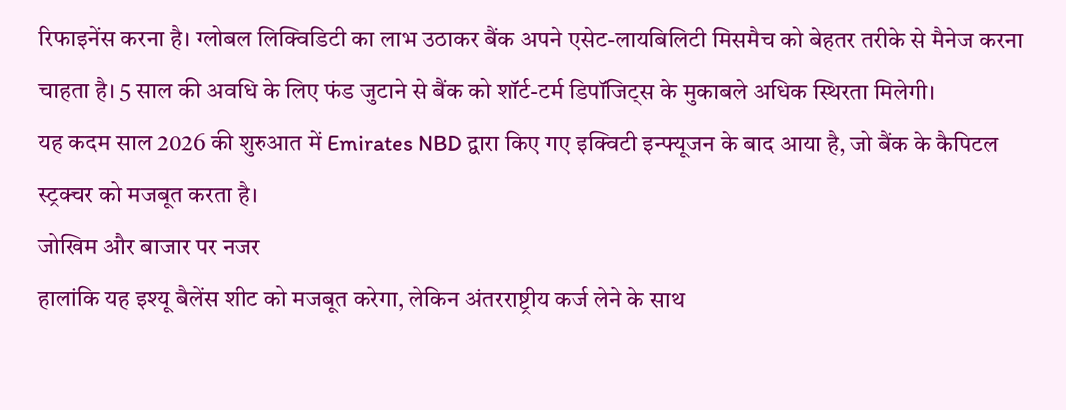रिफाइनेंस करना है। ग्लोबल लिक्विडिटी का लाभ उठाकर बैंक अपने एसेट-लायबिलिटी मिसमैच को बेहतर तरीके से मैनेज करना चाहता है। 5 साल की अवधि के लिए फंड जुटाने से बैंक को शॉर्ट-टर्म डिपॉजिट्स के मुकाबले अधिक स्थिरता मिलेगी।
यह कदम साल 2026 की शुरुआत में Emirates NBD द्वारा किए गए इक्विटी इन्फ्यूजन के बाद आया है, जो बैंक के कैपिटल स्ट्रक्चर को मजबूत करता है।
जोखिम और बाजार पर नजर
हालांकि यह इश्यू बैलेंस शीट को मजबूत करेगा, लेकिन अंतरराष्ट्रीय कर्ज लेने के साथ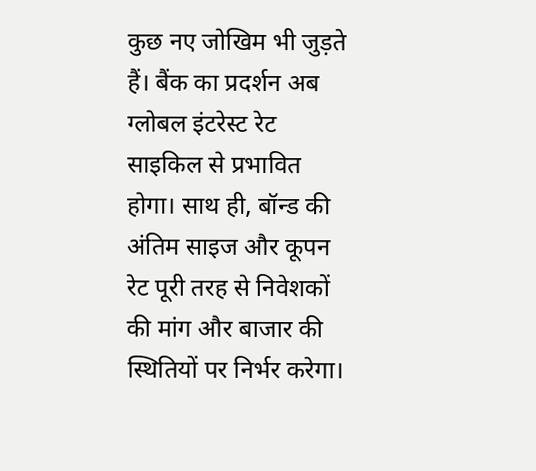कुछ नए जोखिम भी जुड़ते हैं। बैंक का प्रदर्शन अब ग्लोबल इंटरेस्ट रेट साइकिल से प्रभावित होगा। साथ ही, बॉन्ड की अंतिम साइज और कूपन रेट पूरी तरह से निवेशकों की मांग और बाजार की स्थितियों पर निर्भर करेगा।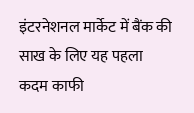इंटरनेशनल मार्केट में बैंक की साख के लिए यह पहला कदम काफी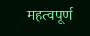महत्वपूर्ण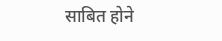साबित होने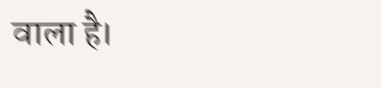वाला है।